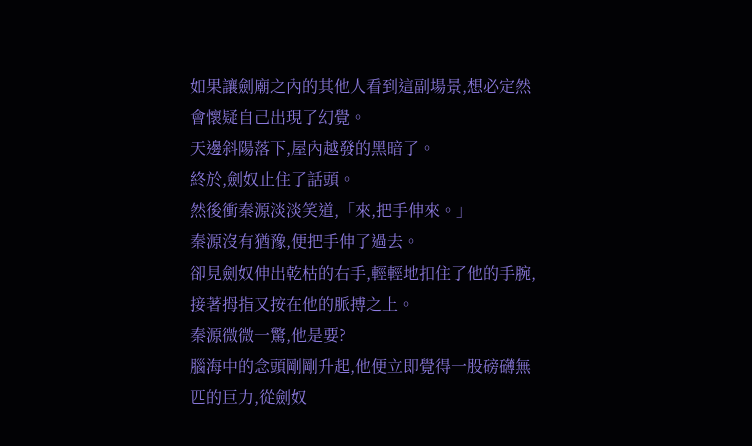如果讓劍廟之內的其他人看到這副場景,想必定然會懷疑自己出現了幻覺。
天邊斜陽落下,屋內越發的黑暗了。
終於,劍奴止住了話頭。
然後衝秦源淡淡笑道,「來,把手伸來。」
秦源沒有猶豫,便把手伸了過去。
卻見劍奴伸出乾枯的右手,輕輕地扣住了他的手腕,接著拇指又按在他的脈搏之上。
秦源微微一驚,他是要?
腦海中的念頭剛剛升起,他便立即覺得一股磅礴無匹的巨力,從劍奴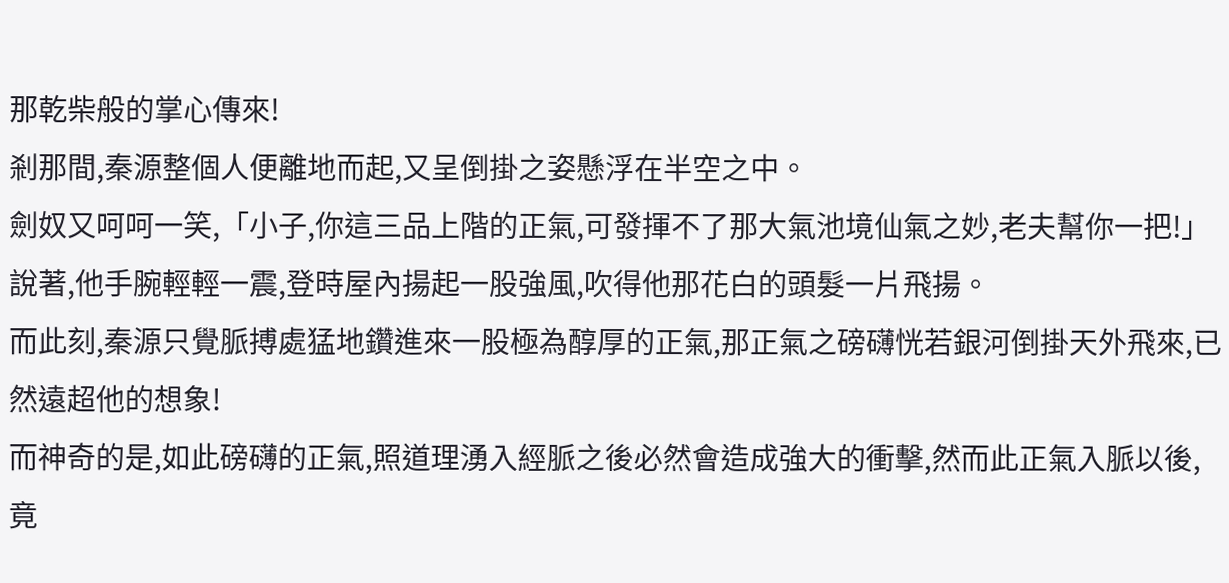那乾柴般的掌心傳來!
剎那間,秦源整個人便離地而起,又呈倒掛之姿懸浮在半空之中。
劍奴又呵呵一笑,「小子,你這三品上階的正氣,可發揮不了那大氣池境仙氣之妙,老夫幫你一把!」
說著,他手腕輕輕一震,登時屋內揚起一股強風,吹得他那花白的頭髮一片飛揚。
而此刻,秦源只覺脈搏處猛地鑽進來一股極為醇厚的正氣,那正氣之磅礴恍若銀河倒掛天外飛來,已然遠超他的想象!
而神奇的是,如此磅礴的正氣,照道理湧入經脈之後必然會造成強大的衝擊,然而此正氣入脈以後,竟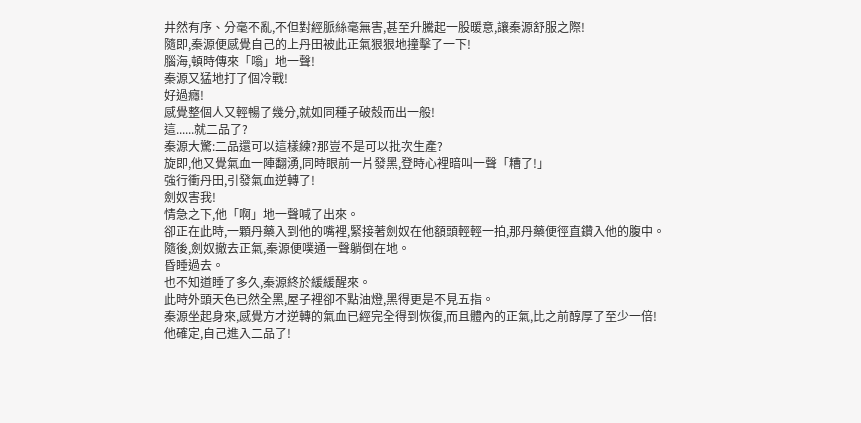井然有序、分毫不亂,不但對經脈絲毫無害,甚至升騰起一股暖意,讓秦源舒服之際!
隨即,秦源便感覺自己的上丹田被此正氣狠狠地撞擊了一下!
腦海,頓時傳來「嗡」地一聲!
秦源又猛地打了個冷戰!
好過癮!
感覺整個人又輕暢了幾分,就如同種子破殼而出一般!
這......就二品了?
秦源大驚:二品還可以這樣練?那豈不是可以批次生產?
旋即,他又覺氣血一陣翻湧,同時眼前一片發黑,登時心裡暗叫一聲「糟了!」
強行衝丹田,引發氣血逆轉了!
劍奴害我!
情急之下,他「啊」地一聲喊了出來。
卻正在此時,一顆丹藥入到他的嘴裡,緊接著劍奴在他額頭輕輕一拍,那丹藥便徑直鑽入他的腹中。
隨後,劍奴撤去正氣,秦源便噗通一聲躺倒在地。
昏睡過去。
也不知道睡了多久,秦源終於緩緩醒來。
此時外頭天色已然全黑,屋子裡卻不點油燈,黑得更是不見五指。
秦源坐起身來,感覺方才逆轉的氣血已經完全得到恢復,而且體內的正氣,比之前醇厚了至少一倍!
他確定,自己進入二品了!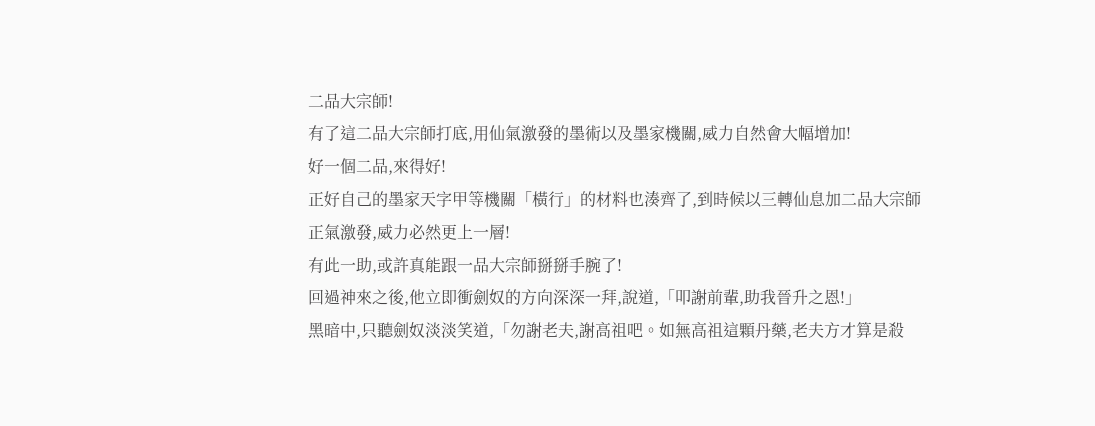二品大宗師!
有了這二品大宗師打底,用仙氣激發的墨術以及墨家機關,威力自然會大幅增加!
好一個二品,來得好!
正好自己的墨家天字甲等機關「橫行」的材料也湊齊了,到時候以三轉仙息加二品大宗師正氣激發,威力必然更上一層!
有此一助,或許真能跟一品大宗師掰掰手腕了!
回過神來之後,他立即衝劍奴的方向深深一拜,說道,「叩謝前輩,助我晉升之恩!」
黑暗中,只聽劍奴淡淡笑道,「勿謝老夫,謝高祖吧。如無高祖這顆丹藥,老夫方才算是殺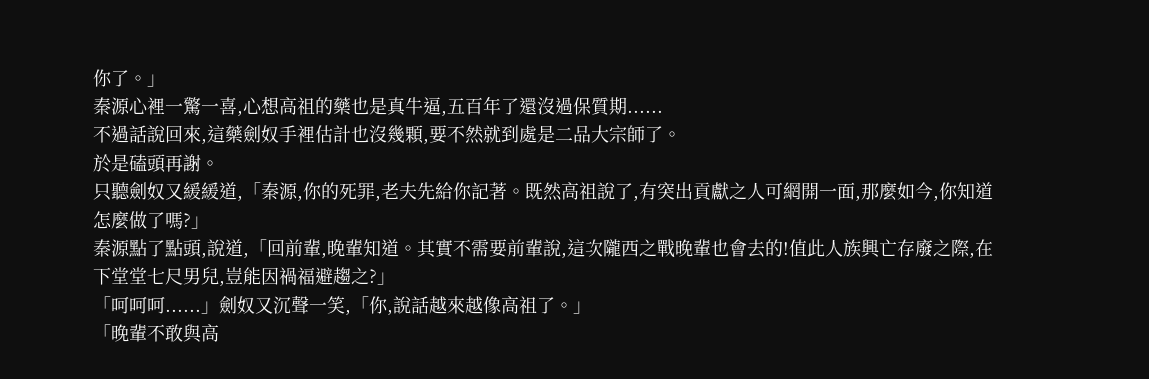你了。」
秦源心裡一驚一喜,心想高祖的藥也是真牛逼,五百年了還沒過保質期......
不過話說回來,這藥劍奴手裡估計也沒幾顆,要不然就到處是二品大宗師了。
於是磕頭再謝。
只聽劍奴又緩緩道,「秦源,你的死罪,老夫先給你記著。既然高祖說了,有突出貢獻之人可網開一面,那麼如今,你知道怎麼做了嗎?」
秦源點了點頭,說道,「回前輩,晚輩知道。其實不需要前輩說,這次隴西之戰晚輩也會去的!值此人族興亡存廢之際,在下堂堂七尺男兒,豈能因禍福避趨之?」
「呵呵呵......」劍奴又沉聲一笑,「你,說話越來越像高祖了。」
「晚輩不敢與高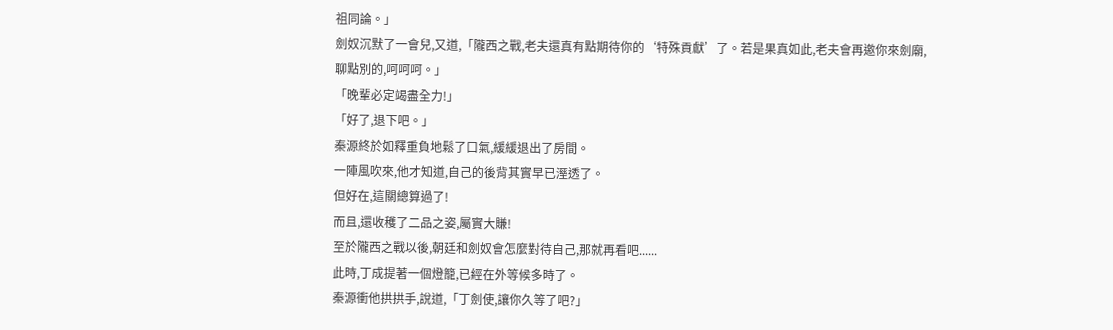祖同論。」
劍奴沉默了一會兒,又道,「隴西之戰,老夫還真有點期待你的‘特殊貢獻’了。若是果真如此,老夫會再邀你來劍廟,聊點別的,呵呵呵。」
「晚輩必定竭盡全力!」
「好了,退下吧。」
秦源終於如釋重負地鬆了口氣,緩緩退出了房間。
一陣風吹來,他才知道,自己的後背其實早已溼透了。
但好在,這關總算過了!
而且,還收穫了二品之姿,屬實大賺!
至於隴西之戰以後,朝廷和劍奴會怎麼對待自己,那就再看吧......
此時,丁成提著一個燈籠,已經在外等候多時了。
秦源衝他拱拱手,說道,「丁劍使,讓你久等了吧?」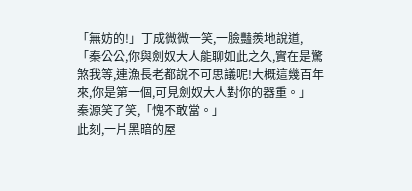「無妨的!」丁成微微一笑,一臉豔羨地說道,「秦公公,你與劍奴大人能聊如此之久,實在是驚煞我等,連漁長老都說不可思議呢!大概這幾百年來,你是第一個,可見劍奴大人對你的器重。」
秦源笑了笑,「愧不敢當。」
此刻,一片黑暗的屋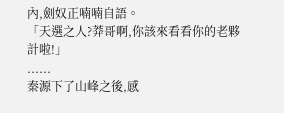內,劍奴正喃喃自語。
「天選之人?莽哥啊,你該來看看你的老夥計啦!」
......
秦源下了山峰之後,感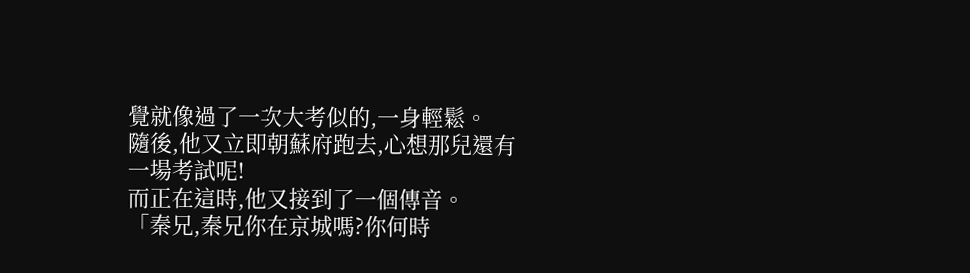覺就像過了一次大考似的,一身輕鬆。
隨後,他又立即朝蘇府跑去,心想那兒還有一場考試呢!
而正在這時,他又接到了一個傳音。
「秦兄,秦兄你在京城嗎?你何時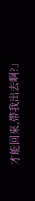才能回來,帶我出去啊?」